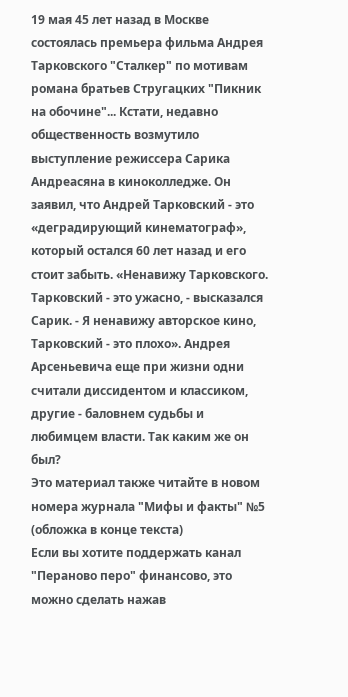19 мая 45 лет назад в Москве состоялась премьера фильма Андрея Тарковского "Сталкер" по мотивам романа братьев Стругацких "Пикник на обочине"... Кстати, недавно общественность возмутило выступление режиссера Сарика Андреасяна в киноколледже. Он заявил, что Андрей Тарковский - это «деградирующий кинематограф», который остался 60 лет назад и его стоит забыть. «Ненавижу Тарковского. Тарковский - это ужасно, - высказался Сарик. - Я ненавижу авторское кино, Тарковский - это плохо». Андрея Арсеньевича еще при жизни одни считали диссидентом и классиком, другие - баловнем судьбы и любимцем власти. Так каким же он был?
Это материал также читайте в новом номера журнала "Мифы и факты" №5 (обложка в конце текста)
Если вы хотите поддержать канал "Пераново перо" финансово, это можно сделать нажав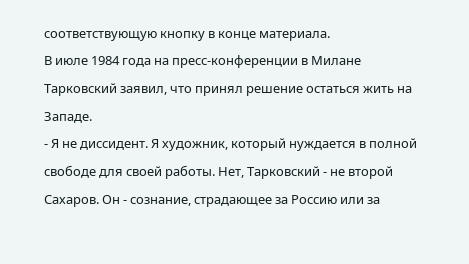соответствующую кнопку в конце материала.
В июле 1984 года на пресс-конференции в Милане Тарковский заявил, что принял решение остаться жить на Западе.
- Я не диссидент. Я художник, который нуждается в полной свободе для своей работы. Нет, Тарковский - не второй Сахаров. Он - сознание, страдающее за Россию или за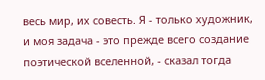весь мир, их совесть. Я - только художник, и моя задача - это прежде всего создание поэтической вселенной, - сказал тогда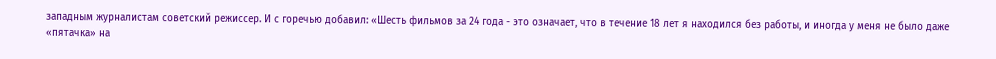западным журналистам советский режиссер. И с горечью добавил: «Шесть фильмов за 24 года - это означает, что в течение 18 лет я находился без работы, и иногда у меня не было даже «пятачка» на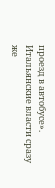проезд в автобусе».
Итальянские власти сразу же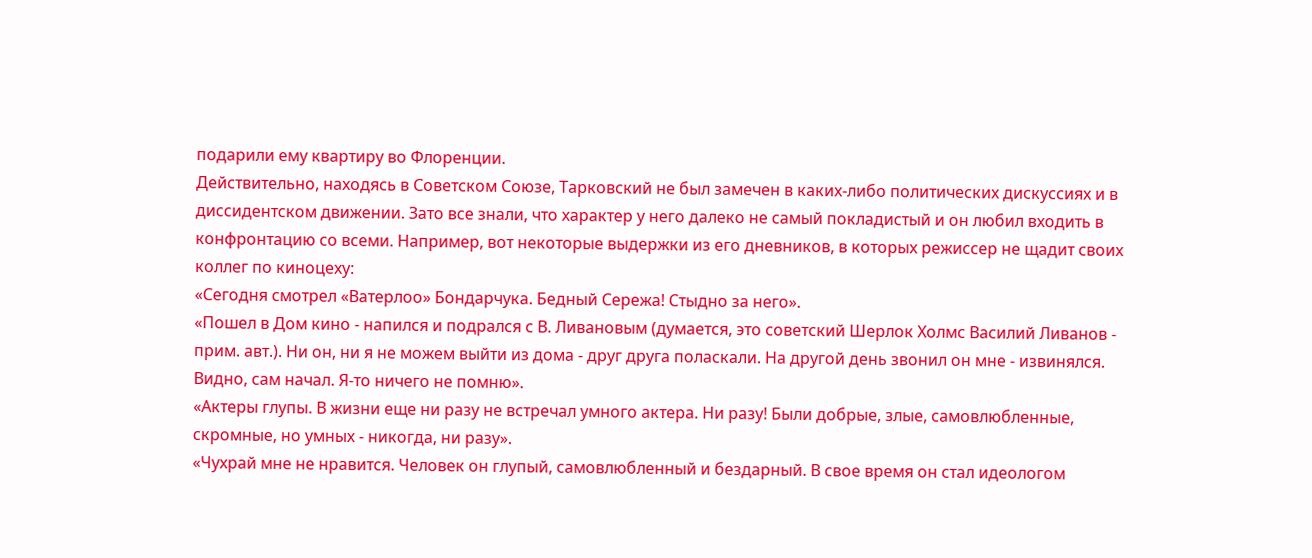подарили ему квартиру во Флоренции.
Действительно, находясь в Советском Союзе, Тарковский не был замечен в каких-либо политических дискуссиях и в диссидентском движении. Зато все знали, что характер у него далеко не самый покладистый и он любил входить в конфронтацию со всеми. Например, вот некоторые выдержки из его дневников, в которых режиссер не щадит своих коллег по киноцеху:
«Сегодня смотрел «Ватерлоо» Бондарчука. Бедный Сережа! Стыдно за него».
«Пошел в Дом кино - напился и подрался с В. Ливановым (думается, это советский Шерлок Холмс Василий Ливанов - прим. авт.). Ни он, ни я не можем выйти из дома - друг друга поласкали. На другой день звонил он мне - извинялся. Видно, сам начал. Я-то ничего не помню».
«Актеры глупы. В жизни еще ни разу не встречал умного актера. Ни разу! Были добрые, злые, самовлюбленные, скромные, но умных - никогда, ни разу».
«Чухрай мне не нравится. Человек он глупый, самовлюбленный и бездарный. В свое время он стал идеологом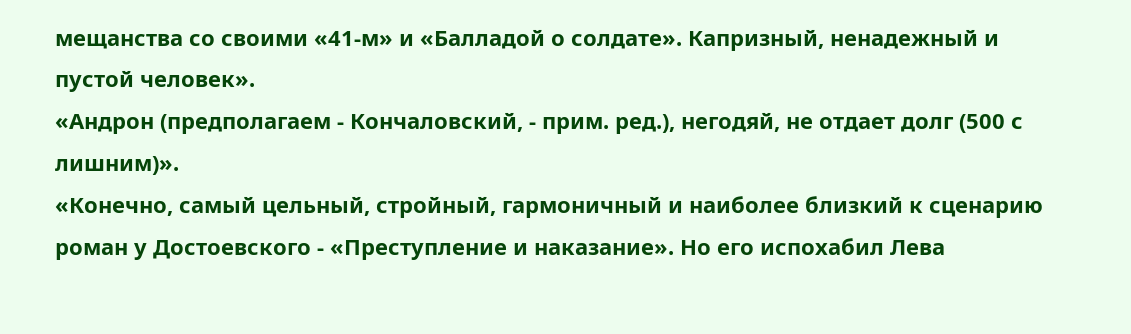мещанства со своими «41-м» и «Балладой о солдате». Капризный, ненадежный и пустой человек».
«Андрон (предполагаем - Кончаловский, - прим. ред.), негодяй, не отдает долг (500 с лишним)».
«Конечно, самый цельный, стройный, гармоничный и наиболее близкий к сценарию роман у Достоевского - «Преступление и наказание». Но его испохабил Лева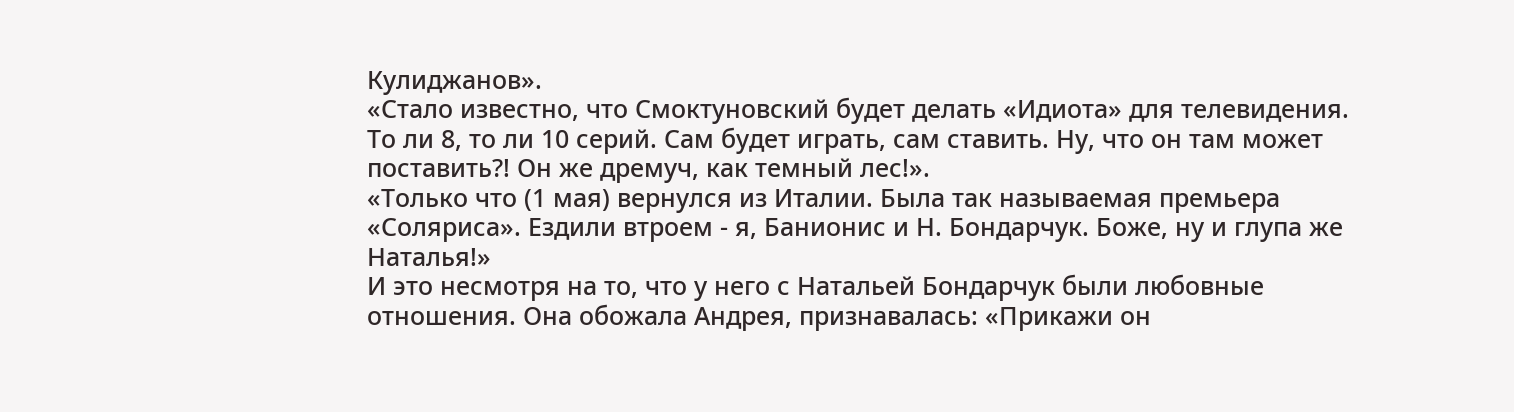Кулиджанов».
«Стало известно, что Смоктуновский будет делать «Идиота» для телевидения. То ли 8, то ли 10 серий. Сам будет играть, сам ставить. Ну, что он там может поставить?! Он же дремуч, как темный лес!».
«Только что (1 мая) вернулся из Италии. Была так называемая премьера «Соляриса». Ездили втроем - я, Банионис и Н. Бондарчук. Боже, ну и глупа же Наталья!»
И это несмотря на то, что у него с Натальей Бондарчук были любовные отношения. Она обожала Андрея, признавалась: «Прикажи он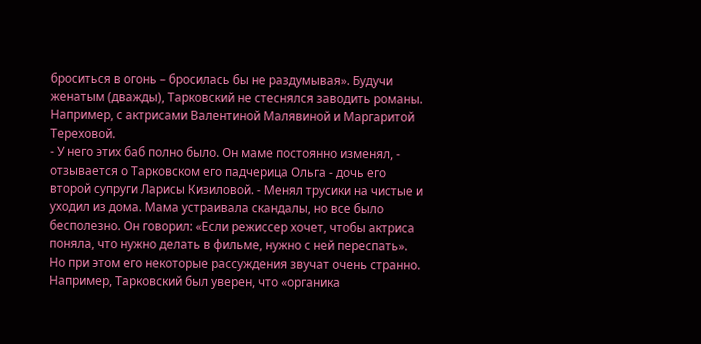броситься в огонь – бросилась бы не раздумывая». Будучи женатым (дважды), Тарковский не стеснялся заводить романы. Например, с актрисами Валентиной Малявиной и Маргаритой Тереховой.
- У него этих баб полно было. Он маме постоянно изменял, - отзывается о Тарковском его падчерица Ольга - дочь его второй супруги Ларисы Кизиловой. - Менял трусики на чистые и уходил из дома. Мама устраивала скандалы, но все было бесполезно. Он говорил: «Если режиссер хочет, чтобы актриса поняла, что нужно делать в фильме, нужно с ней переспать».
Но при этом его некоторые рассуждения звучат очень странно. Например, Тарковский был уверен, что «органика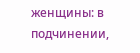женщины: в подчинении,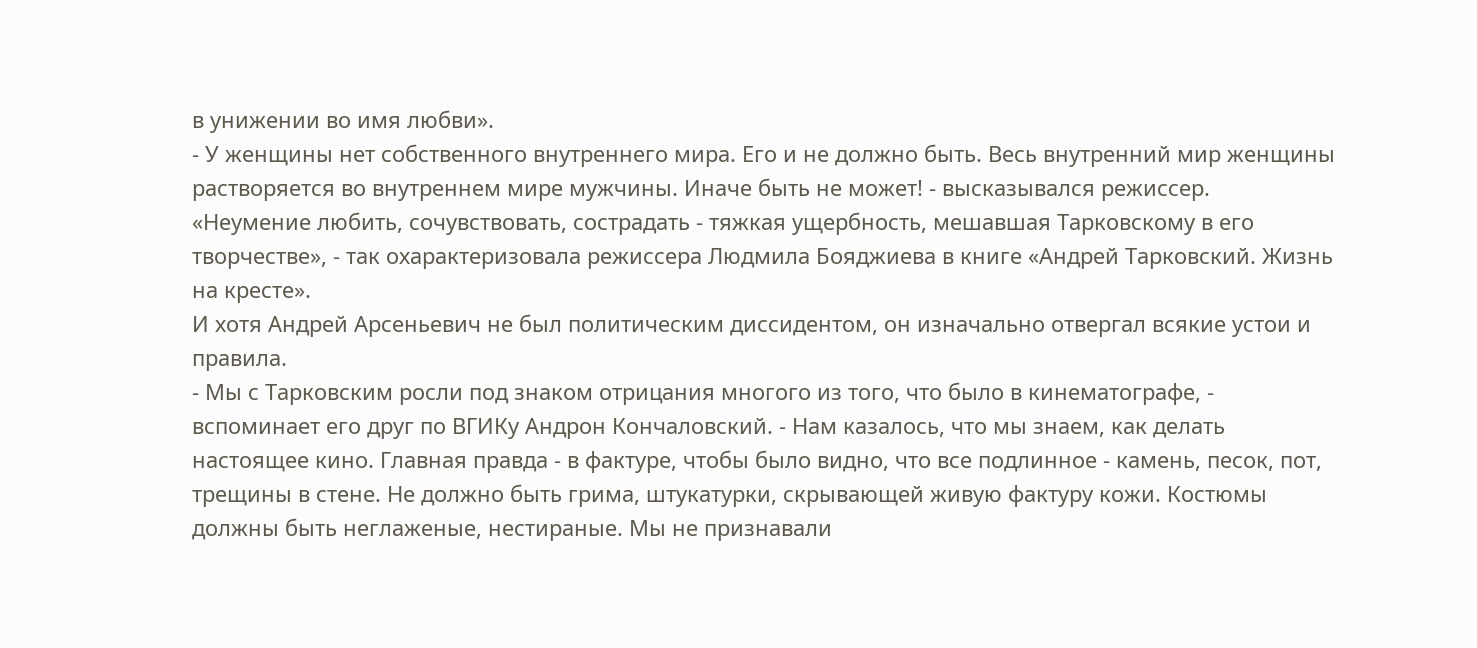в унижении во имя любви».
- У женщины нет собственного внутреннего мира. Его и не должно быть. Весь внутренний мир женщины растворяется во внутреннем мире мужчины. Иначе быть не может! - высказывался режиссер.
«Неумение любить, сочувствовать, сострадать - тяжкая ущербность, мешавшая Тарковскому в его творчестве», - так охарактеризовала режиссера Людмила Бояджиева в книге «Андрей Тарковский. Жизнь на кресте».
И хотя Андрей Арсеньевич не был политическим диссидентом, он изначально отвергал всякие устои и правила.
- Мы с Тарковским росли под знаком отрицания многого из того, что было в кинематографе, - вспоминает его друг по ВГИКу Андрон Кончаловский. - Нам казалось, что мы знаем, как делать настоящее кино. Главная правда - в фактуре, чтобы было видно, что все подлинное - камень, песок, пот, трещины в стене. Не должно быть грима, штукатурки, скрывающей живую фактуру кожи. Костюмы должны быть неглаженые, нестираные. Мы не признавали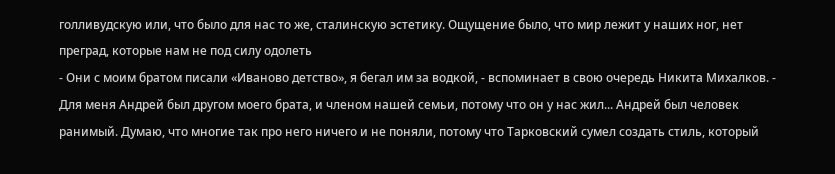голливудскую или, что было для нас то же, сталинскую эстетику. Ощущение было, что мир лежит у наших ног, нет преград, которые нам не под силу одолеть
- Они с моим братом писали «Иваново детство», я бегал им за водкой, - вспоминает в свою очередь Никита Михалков. - Для меня Андрей был другом моего брата, и членом нашей семьи, потому что он у нас жил... Андрей был человек ранимый. Думаю, что многие так про него ничего и не поняли, потому что Тарковский сумел создать стиль, который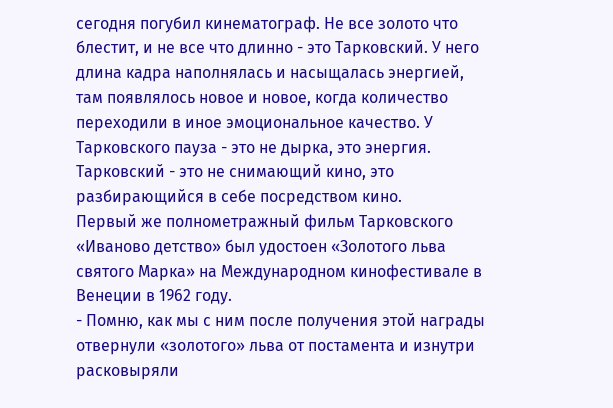сегодня погубил кинематограф. Не все золото что блестит, и не все что длинно - это Тарковский. У него длина кадра наполнялась и насыщалась энергией, там появлялось новое и новое, когда количество переходили в иное эмоциональное качество. У Тарковского пауза - это не дырка, это энергия. Тарковский - это не снимающий кино, это разбирающийся в себе посредством кино.
Первый же полнометражный фильм Тарковского «Иваново детство» был удостоен «Золотого льва святого Марка» на Международном кинофестивале в Венеции в 1962 году.
- Помню, как мы с ним после получения этой награды отвернули «золотого» льва от постамента и изнутри расковыряли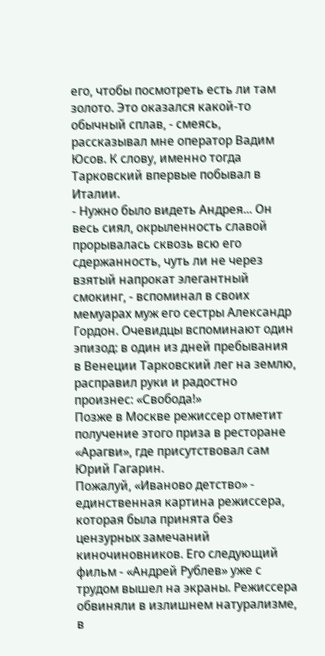его, чтобы посмотреть есть ли там золото. Это оказался какой-то обычный сплав, - смеясь, рассказывал мне оператор Вадим Юсов. К слову, именно тогда Тарковский впервые побывал в Италии.
- Нужно было видеть Андрея... Он весь сиял, окрыленность славой прорывалась сквозь всю его сдержанность, чуть ли не через взятый напрокат элегантный смокинг, - вспоминал в своих мемуарах муж его сестры Александр Гордон. Очевидцы вспоминают один эпизод: в один из дней пребывания в Венеции Тарковский лег на землю, расправил руки и радостно произнес: «Свобода!»
Позже в Москве режиссер отметит получение этого приза в ресторане «Арагви», где присутствовал сам Юрий Гагарин.
Пожалуй, «Иваново детство» - единственная картина режиссера, которая была принята без цензурных замечаний киночиновников. Его следующий фильм - «Андрей Рублев» уже с трудом вышел на экраны. Режиссера обвиняли в излишнем натурализме, в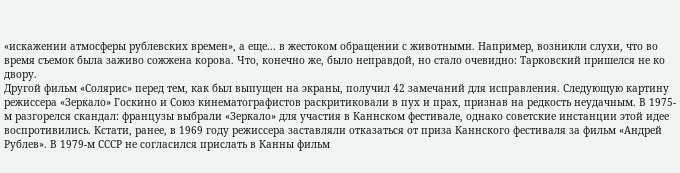«искажении атмосферы рублевских времен», а еще... в жестоком обращении с животными. Например, возникли слухи, что во время съемок была заживо сожжена корова. Что, конечно же, было неправдой, но стало очевидно: Тарковский пришелся не ко двору.
Другой фильм «Солярис» перед тем, как был выпущен на экраны, получил 42 замечаний для исправления. Следующую картину режиссера «Зеркало» Госкино и Союз кинематографистов раскритиковали в пух и прах, признав на редкость неудачным. В 1975-м разгорелся скандал: французы выбрали «Зеркало» для участия в Каннском фестивале, однако советские инстанции этой идее воспротивились. Кстати, ранее, в 1969 году режиссера заставляли отказаться от приза Каннского фестиваля за фильм «Андрей Рублев». В 1979-м СССР не согласился прислать в Канны фильм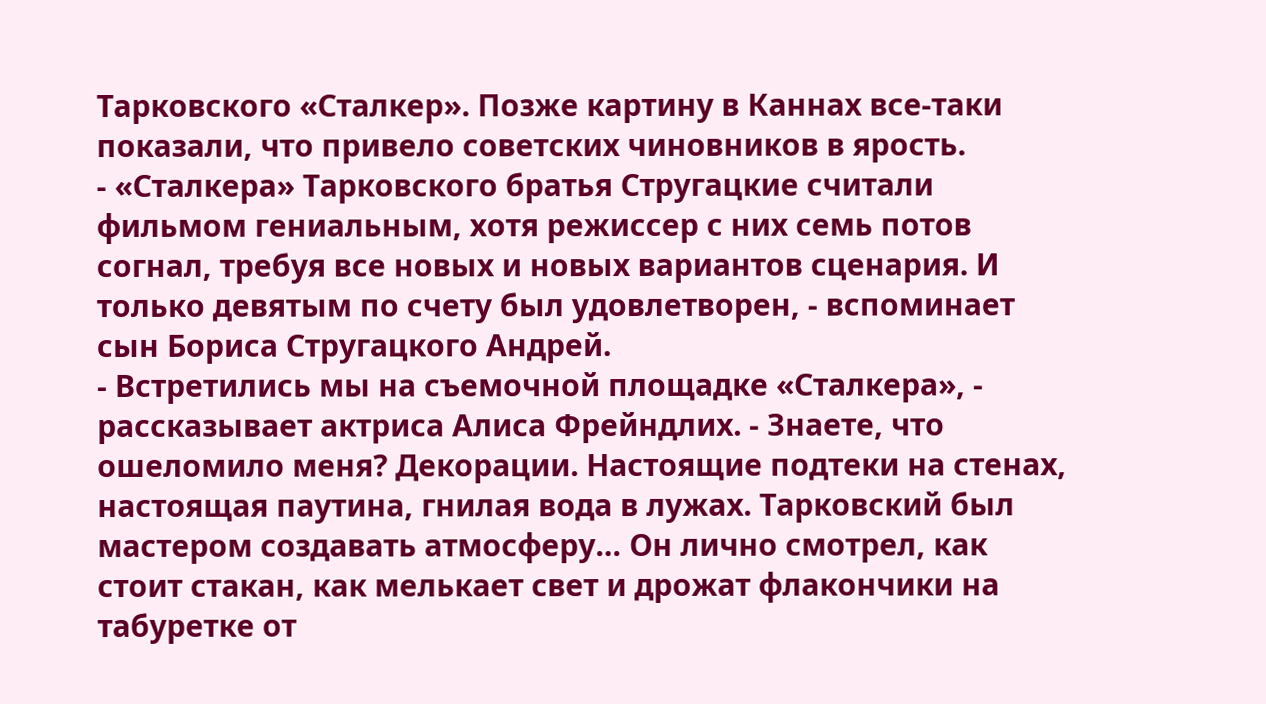Тарковского «Сталкер». Позже картину в Каннах все-таки показали, что привело советских чиновников в ярость.
- «Сталкера» Тарковского братья Стругацкие считали фильмом гениальным, хотя режиссер с них семь потов согнал, требуя все новых и новых вариантов сценария. И только девятым по счету был удовлетворен, - вспоминает сын Бориса Стругацкого Андрей.
- Встретились мы на съемочной площадке «Сталкера», - рассказывает актриса Алиса Фрейндлих. - Знаете, что ошеломило меня? Декорации. Настоящие подтеки на стенах, настоящая паутина, гнилая вода в лужах. Тарковский был мастером создавать атмосферу… Он лично смотрел, как стоит стакан, как мелькает свет и дрожат флакончики на табуретке от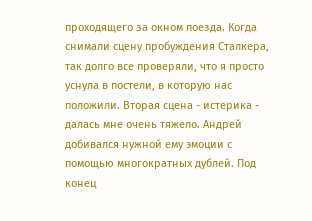проходящего за окном поезда. Когда снимали сцену пробуждения Сталкера, так долго все проверяли, что я просто уснула в постели, в которую нас положили. Вторая сцена - истерика - далась мне очень тяжело. Андрей добивался нужной ему эмоции с помощью многократных дублей. Под конец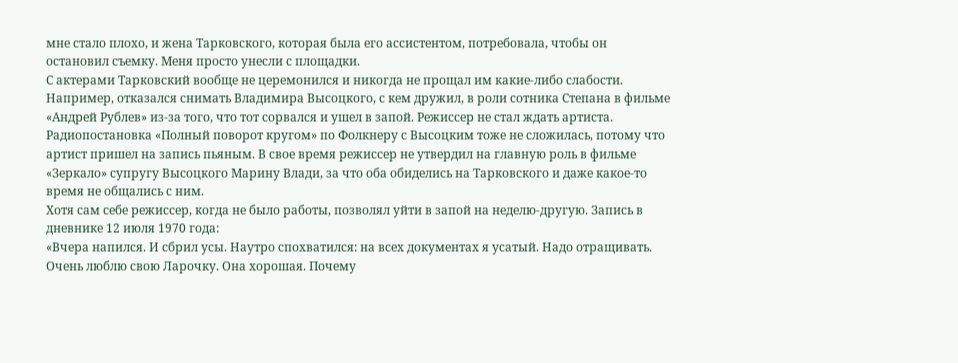мне стало плохо, и жена Тарковского, которая была его ассистентом, потребовала, чтобы он остановил съемку. Меня просто унесли с площадки.
С актерами Тарковский вообще не церемонился и никогда не прощал им какие-либо слабости. Например, отказался снимать Владимира Высоцкого, с кем дружил, в роли сотника Степана в фильме «Андрей Рублев» из-за того, что тот сорвался и ушел в запой. Режиссер не стал ждать артиста. Радиопостановка «Полный поворот кругом» по Фолкнеру с Высоцким тоже не сложилась, потому что артист пришел на запись пьяным. В свое время режиссер не утвердил на главную роль в фильме «Зеркало» супругу Высоцкого Марину Влади, за что оба обиделись на Тарковского и даже какое-то время не общались с ним.
Хотя сам себе режиссер, когда не было работы, позволял уйти в запой на неделю-другую. Запись в дневнике 12 июля 1970 года:
«Вчера напился. И сбрил усы. Наутро спохватился: на всех документах я усатый. Надо отращивать. Очень люблю свою Ларочку. Она хорошая. Почему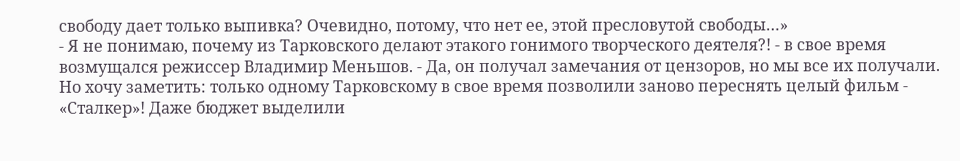свободу дает только выпивка? Очевидно, потому, что нет ее, этой пресловутой свободы…»
- Я не понимаю, почему из Тарковского делают этакого гонимого творческого деятеля?! - в свое время возмущался режиссер Владимир Меньшов. - Да, он получал замечания от цензоров, но мы все их получали. Но хочу заметить: только одному Тарковскому в свое время позволили заново переснять целый фильм - «Сталкер»! Даже бюджет выделили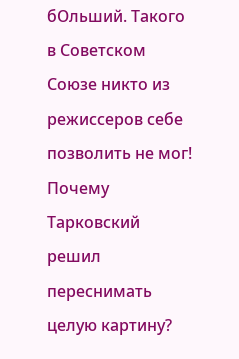бОльший. Такого в Советском Союзе никто из режиссеров себе позволить не мог!
Почему Тарковский решил переснимать целую картину?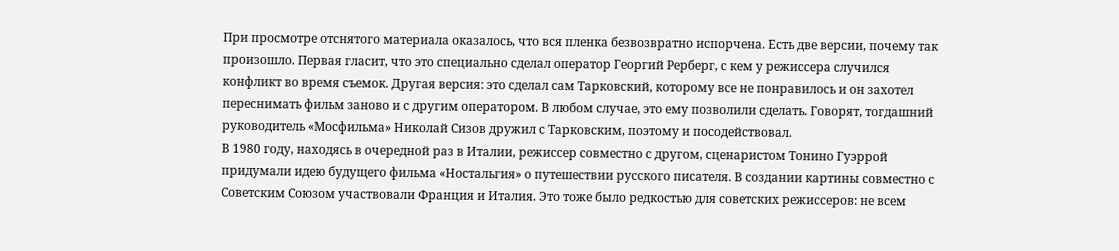При просмотре отснятого материала оказалось, что вся пленка безвозвратно испорчена. Есть две версии, почему так произошло. Первая гласит, что это специально сделал оператор Георгий Рерберг, с кем у режиссера случился конфликт во время съемок. Другая версия: это сделал сам Тарковский, которому все не понравилось и он захотел переснимать фильм заново и с другим оператором. В любом случае, это ему позволили сделать. Говорят, тогдашний руководитель «Мосфильма» Николай Сизов дружил с Тарковским, поэтому и посодействовал.
В 1980 году, находясь в очередной раз в Италии, режиссер совместно с другом, сценаристом Тонино Гуэррой придумали идею будущего фильма «Ностальгия» о путешествии русского писателя. В создании картины совместно с Советским Союзом участвовали Франция и Италия. Это тоже было редкостью для советских режиссеров: не всем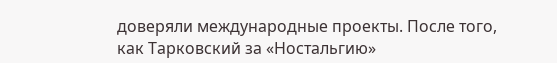доверяли международные проекты. После того, как Тарковский за «Ностальгию»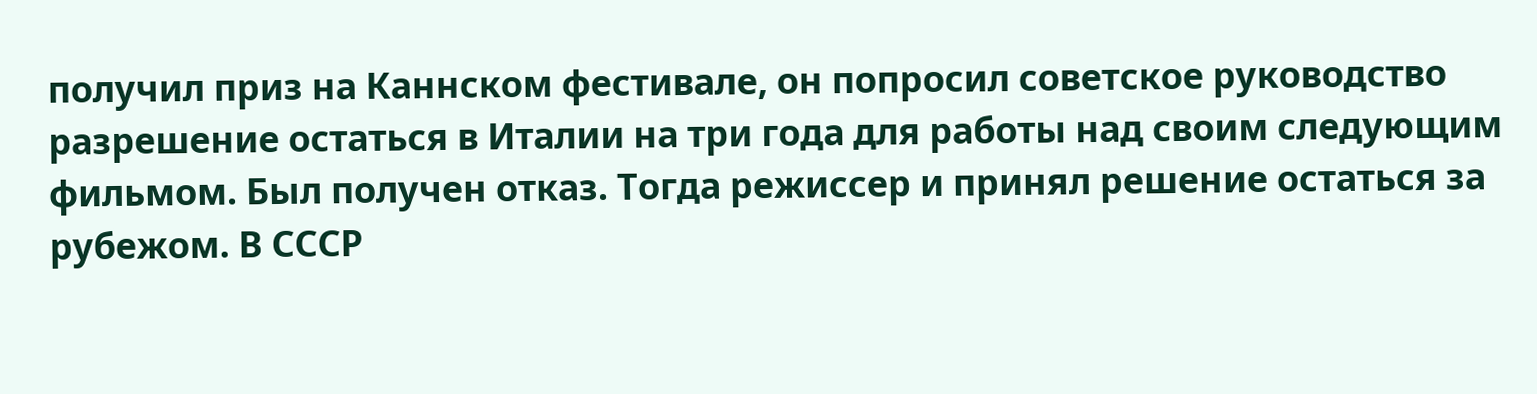получил приз на Каннском фестивале, он попросил советское руководство разрешение остаться в Италии на три года для работы над своим следующим фильмом. Был получен отказ. Тогда режиссер и принял решение остаться за рубежом. В СССР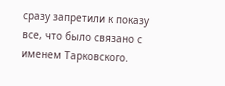сразу запретили к показу все, что было связано с именем Тарковского.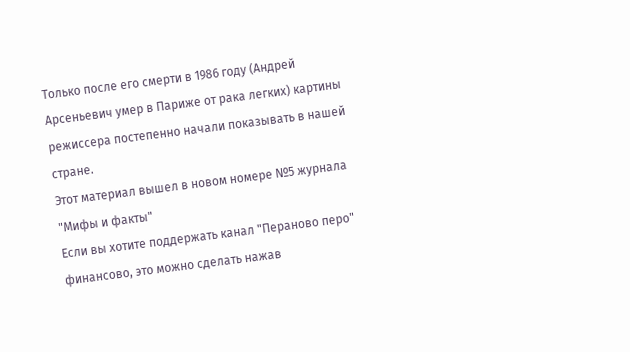Только после его смерти в 1986 году (Андрей Арсеньевич умер в Париже от рака легких) картины режиссера постепенно начали показывать в нашей стране.
Этот материал вышел в новом номере №5 журнала "Мифы и факты"
Если вы хотите поддержать канал "Пераново перо" финансово, это можно сделать нажав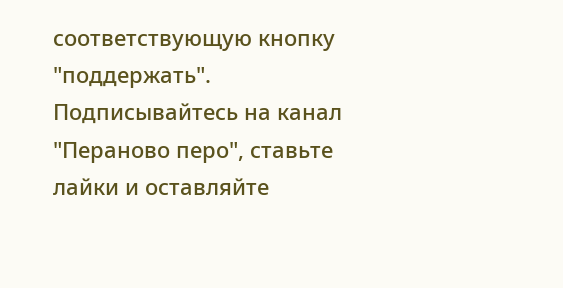соответствующую кнопку "поддержать". Подписывайтесь на канал "Пераново перо", ставьте лайки и оставляйте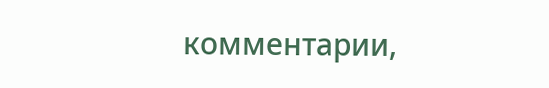комментарии,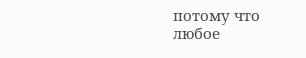потому что любое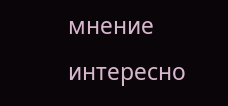мнение интересно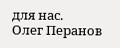для нас.
Олег Перанов